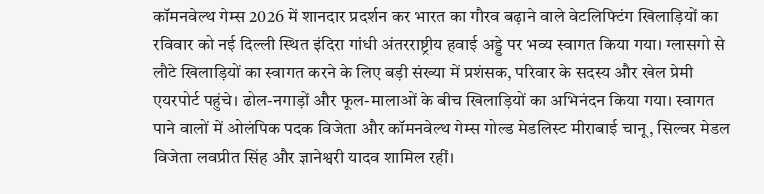कॉमनवेल्थ गेम्स 2026 में शानदार प्रदर्शन कर भारत का गौरव बढ़ाने वाले वेटलिफ्टिंग खिलाड़ियों का रविवार को नई दिल्ली स्थित इंदिरा गांधी अंतरराष्ट्रीय हवाई अड्डे पर भव्य स्वागत किया गया। ग्लासगो से लौटे खिलाड़ियों का स्वागत करने के लिए बड़ी संख्या में प्रशंसक, परिवार के सदस्य और खेल प्रेमी एयरपोर्ट पहुंचे। ढोल-नगाड़ों और फूल-मालाओं के बीच खिलाड़ियों का अभिनंदन किया गया। स्वागत पाने वालों में ओलंपिक पदक विजेता और कॉमनवेल्थ गेम्स गोल्ड मेडलिस्ट मीराबाई चानू, सिल्वर मेडल विजेता लवप्रीत सिंह और ज्ञानेश्वरी यादव शामिल रहीं।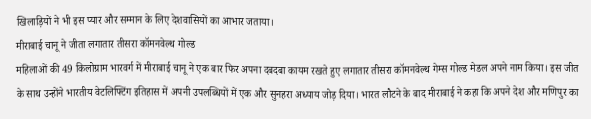खिलाड़ियों ने भी इस प्यार और सम्मान के लिए देशवासियों का आभार जताया।
मीराबाई चानू ने जीता लगातार तीसरा कॉमनवेल्थ गोल्ड
महिलाओं की 49 किलोग्राम भारवर्ग में मीराबाई चानू ने एक बार फिर अपना दबदबा कायम रखते हुए लगातार तीसरा कॉमनवेल्थ गेम्स गोल्ड मेडल अपने नाम किया। इस जीत के साथ उन्होंने भारतीय वेटलिफ्टिंग इतिहास में अपनी उपलब्धियों में एक और सुनहरा अध्याय जोड़ दिया। भारत लौटने के बाद मीराबाई ने कहा कि अपने देश और मणिपुर का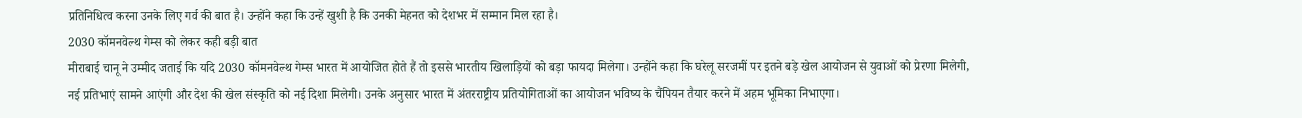प्रतिनिधित्व करना उनके लिए गर्व की बात है। उन्होंने कहा कि उन्हें खुशी है कि उनकी मेहनत को देशभर में सम्मान मिल रहा है।
2030 कॉमनवेल्थ गेम्स को लेकर कही बड़ी बात
मीराबाई चानू ने उम्मीद जताई कि यदि 2030 कॉमनवेल्थ गेम्स भारत में आयोजित होते हैं तो इससे भारतीय खिलाड़ियों को बड़ा फायदा मिलेगा। उन्होंने कहा कि घरेलू सरजमीं पर इतने बड़े खेल आयोजन से युवाओं को प्रेरणा मिलेगी, नई प्रतिभाएं सामने आएंगी और देश की खेल संस्कृति को नई दिशा मिलेगी। उनके अनुसार भारत में अंतरराष्ट्रीय प्रतियोगिताओं का आयोजन भविष्य के चैंपियन तैयार करने में अहम भूमिका निभाएगा।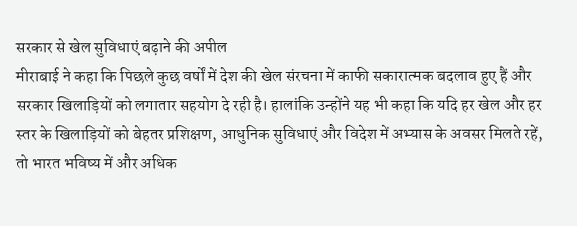सरकार से खेल सुविधाएं बढ़ाने की अपील
मीराबाई ने कहा कि पिछले कुछ वर्षों में देश की खेल संरचना में काफी सकारात्मक बदलाव हुए हैं और सरकार खिलाड़ियों को लगातार सहयोग दे रही है। हालांकि उन्होंने यह भी कहा कि यदि हर खेल और हर स्तर के खिलाड़ियों को बेहतर प्रशिक्षण, आधुनिक सुविधाएं और विदेश में अभ्यास के अवसर मिलते रहें, तो भारत भविष्य में और अधिक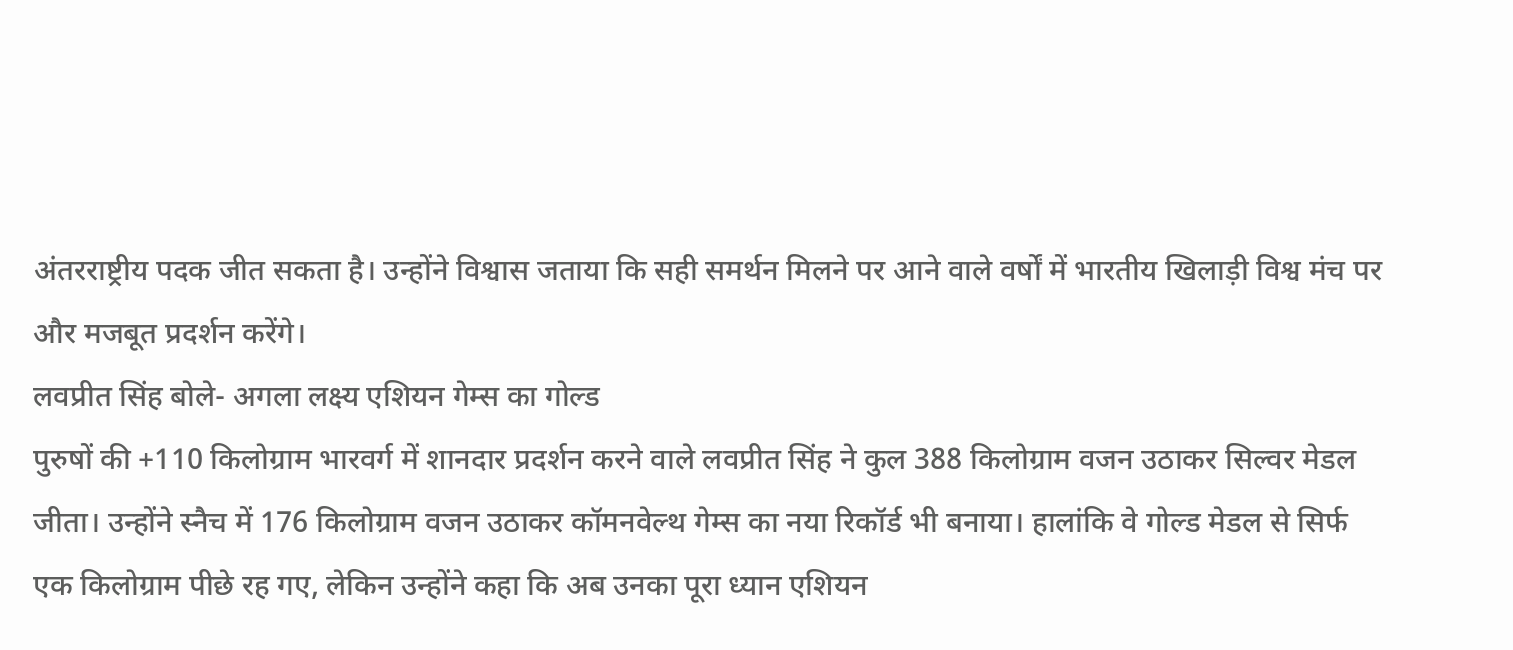अंतरराष्ट्रीय पदक जीत सकता है। उन्होंने विश्वास जताया कि सही समर्थन मिलने पर आने वाले वर्षों में भारतीय खिलाड़ी विश्व मंच पर और मजबूत प्रदर्शन करेंगे।
लवप्रीत सिंह बोले- अगला लक्ष्य एशियन गेम्स का गोल्ड
पुरुषों की +110 किलोग्राम भारवर्ग में शानदार प्रदर्शन करने वाले लवप्रीत सिंह ने कुल 388 किलोग्राम वजन उठाकर सिल्वर मेडल जीता। उन्होंने स्नैच में 176 किलोग्राम वजन उठाकर कॉमनवेल्थ गेम्स का नया रिकॉर्ड भी बनाया। हालांकि वे गोल्ड मेडल से सिर्फ एक किलोग्राम पीछे रह गए, लेकिन उन्होंने कहा कि अब उनका पूरा ध्यान एशियन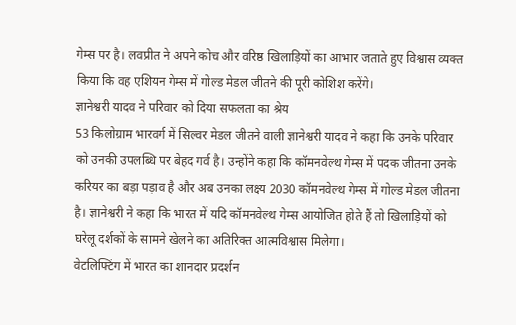गेम्स पर है। लवप्रीत ने अपने कोच और वरिष्ठ खिलाड़ियों का आभार जताते हुए विश्वास व्यक्त किया कि वह एशियन गेम्स में गोल्ड मेडल जीतने की पूरी कोशिश करेंगे।
ज्ञानेश्वरी यादव ने परिवार को दिया सफलता का श्रेय
53 किलोग्राम भारवर्ग में सिल्वर मेडल जीतने वाली ज्ञानेश्वरी यादव ने कहा कि उनके परिवार को उनकी उपलब्धि पर बेहद गर्व है। उन्होंने कहा कि कॉमनवेल्थ गेम्स में पदक जीतना उनके करियर का बड़ा पड़ाव है और अब उनका लक्ष्य 2030 कॉमनवेल्थ गेम्स में गोल्ड मेडल जीतना है। ज्ञानेश्वरी ने कहा कि भारत में यदि कॉमनवेल्थ गेम्स आयोजित होते हैं तो खिलाड़ियों को घरेलू दर्शकों के सामने खेलने का अतिरिक्त आत्मविश्वास मिलेगा।
वेटलिफ्टिंग में भारत का शानदार प्रदर्शन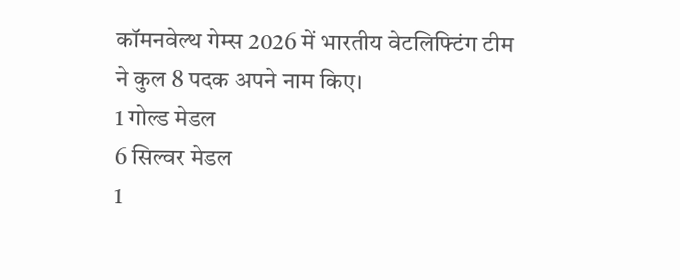कॉमनवेल्थ गेम्स 2026 में भारतीय वेटलिफ्टिंग टीम ने कुल 8 पदक अपने नाम किए।
1 गोल्ड मेडल
6 सिल्वर मेडल
1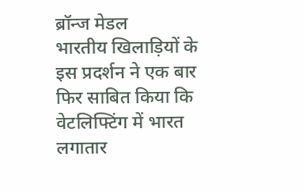ब्रॉन्ज मेडल
भारतीय खिलाड़ियों के इस प्रदर्शन ने एक बार फिर साबित किया कि वेटलिफ्टिंग में भारत लगातार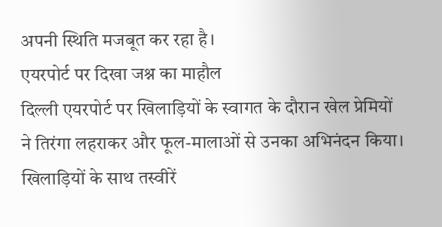अपनी स्थिति मजबूत कर रहा है।
एयरपोर्ट पर दिखा जश्न का माहौल
दिल्ली एयरपोर्ट पर खिलाड़ियों के स्वागत के दौरान खेल प्रेमियों ने तिरंगा लहराकर और फूल-मालाओं से उनका अभिनंदन किया। खिलाड़ियों के साथ तस्वीरें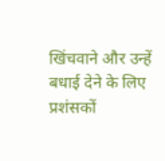खिंचवाने और उन्हें बधाई देने के लिए प्रशंसकों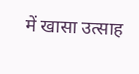में खासा उत्साह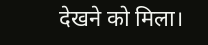देखने को मिला।